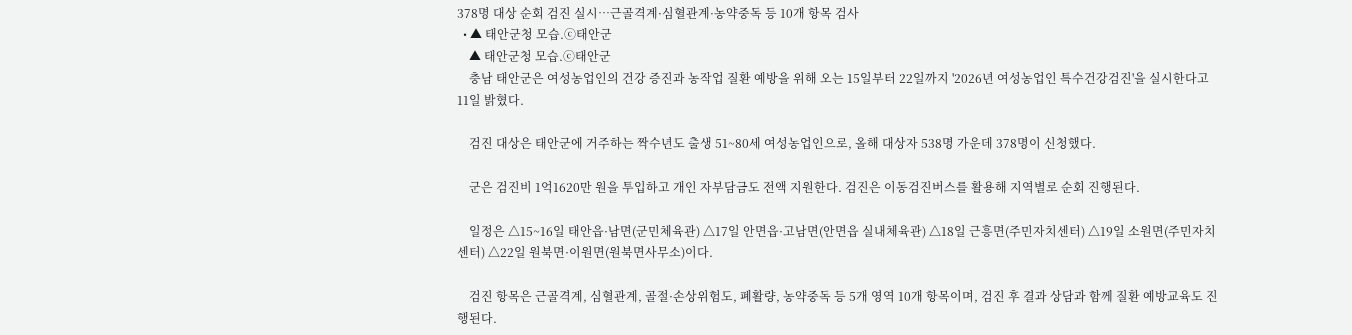378명 대상 순회 검진 실시…근골격계·심혈관계·농약중독 등 10개 항목 검사
  • ▲ 태안군청 모습.ⓒ태안군
    ▲ 태안군청 모습.ⓒ태안군
    충남 태안군은 여성농업인의 건강 증진과 농작업 질환 예방을 위해 오는 15일부터 22일까지 '2026년 여성농업인 특수건강검진'을 실시한다고 11일 밝혔다.

    검진 대상은 태안군에 거주하는 짝수년도 출생 51~80세 여성농업인으로, 올해 대상자 538명 가운데 378명이 신청했다.

    군은 검진비 1억1620만 원을 투입하고 개인 자부담금도 전액 지원한다. 검진은 이동검진버스를 활용해 지역별로 순회 진행된다.

    일정은 △15~16일 태안읍·남면(군민체육관) △17일 안면읍·고남면(안면읍 실내체육관) △18일 근흥면(주민자치센터) △19일 소원면(주민자치센터) △22일 원북면·이원면(원북면사무소)이다.

    검진 항목은 근골격계, 심혈관계, 골절·손상위험도, 폐활량, 농약중독 등 5개 영역 10개 항목이며, 검진 후 결과 상담과 함께 질환 예방교육도 진행된다.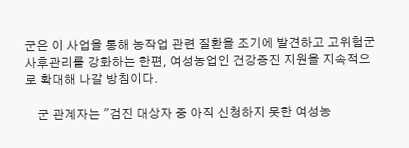군은 이 사업을 통해 농작업 관련 질환을 조기에 발견하고 고위험군 사후관리를 강화하는 한편, 여성농업인 건강증진 지원을 지속적으로 확대해 나갈 방침이다.

    군 관계자는 "검진 대상자 중 아직 신청하지 못한 여성농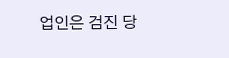업인은 검진 당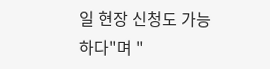일 현장 신청도 가능하다"며 "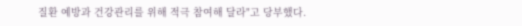질환 예방과 건강관리를 위해 적극 참여해 달라"고 당부했다.